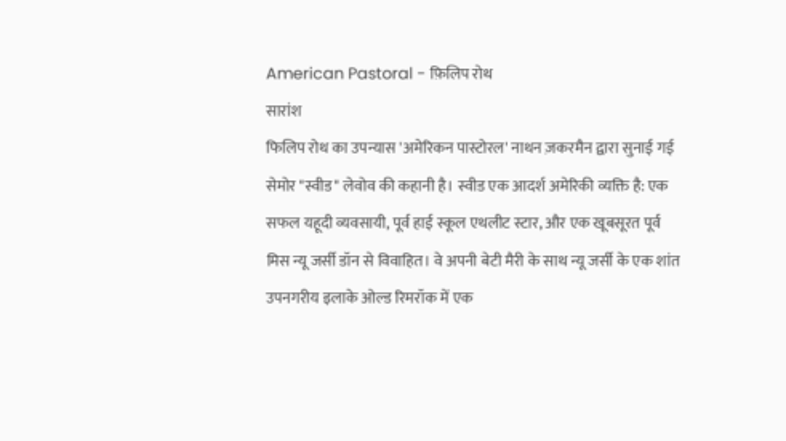American Pastoral - फ़िलिप रोथ
सारांश
फिलिप रोथ का उपन्यास 'अमेरिकन पास्टोरल' नाथन ज़करमैन द्वारा सुनाई गई सेमोर "स्वीड" लेवोव की कहानी है। स्वीड एक आदर्श अमेरिकी व्यक्ति है: एक सफल यहूदी व्यवसायी, पूर्व हाई स्कूल एथलीट स्टार, और एक खूबसूरत पूर्व मिस न्यू जर्सी डॉन से विवाहित। वे अपनी बेटी मैरी के साथ न्यू जर्सी के एक शांत उपनगरीय इलाके ओल्ड रिमरॉक में एक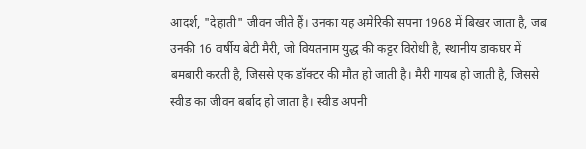आदर्श, "देहाती" जीवन जीते हैं। उनका यह अमेरिकी सपना 1968 में बिखर जाता है, जब उनकी 16 वर्षीय बेटी मैरी, जो वियतनाम युद्ध की कट्टर विरोधी है, स्थानीय डाकघर में बमबारी करती है, जिससे एक डॉक्टर की मौत हो जाती है। मैरी गायब हो जाती है, जिससे स्वीड का जीवन बर्बाद हो जाता है। स्वीड अपनी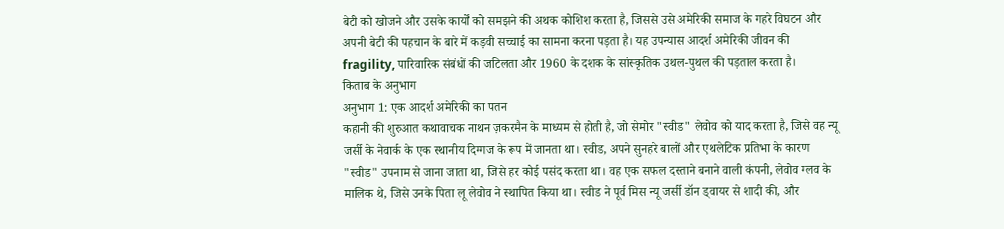बेटी को खोजने और उसके कार्यों को समझने की अथक कोशिश करता है, जिससे उसे अमेरिकी समाज के गहरे विघटन और अपनी बेटी की पहचान के बारे में कड़वी सच्चाई का सामना करना पड़ता है। यह उपन्यास आदर्श अमेरिकी जीवन की fragility, पारिवारिक संबंधों की जटिलता और 1960 के दशक के सांस्कृतिक उथल-पुथल की पड़ताल करता है।
किताब के अनुभाग
अनुभाग 1: एक आदर्श अमेरिकी का पतन
कहानी की शुरुआत कथावाचक नाथन ज़करमैन के माध्यम से होती है, जो सेमोर "स्वीड" लेवोव को याद करता है, जिसे वह न्यू जर्सी के नेवार्क के एक स्थानीय दिग्गज के रूप में जानता था। स्वीड, अपने सुनहरे बालों और एथलेटिक प्रतिभा के कारण "स्वीड" उपनाम से जाना जाता था, जिसे हर कोई पसंद करता था। वह एक सफल दस्ताने बनाने वाली कंपनी, लेवोव ग्लव के मालिक थे, जिसे उनके पिता लू लेवोव ने स्थापित किया था। स्वीड ने पूर्व मिस न्यू जर्सी डॉन ड्वायर से शादी की, और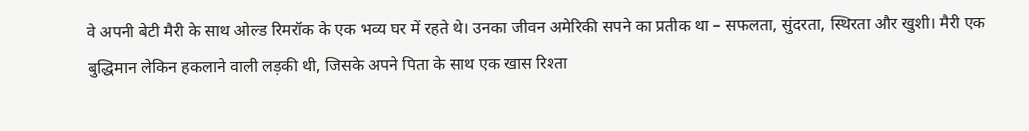वे अपनी बेटी मैरी के साथ ओल्ड रिमरॉक के एक भव्य घर में रहते थे। उनका जीवन अमेरिकी सपने का प्रतीक था – सफलता, सुंदरता, स्थिरता और खुशी। मैरी एक बुद्धिमान लेकिन हकलाने वाली लड़की थी, जिसके अपने पिता के साथ एक खास रिश्ता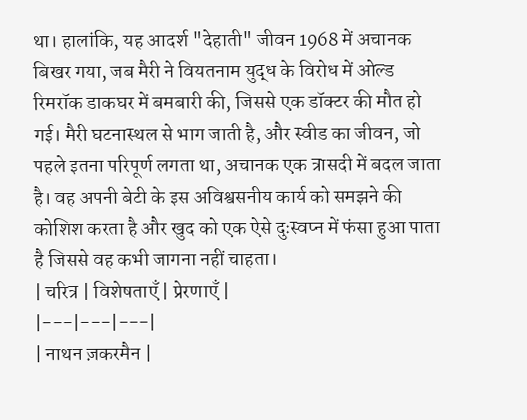था। हालांकि, यह आदर्श "देहाती" जीवन 1968 में अचानक बिखर गया, जब मैरी ने वियतनाम युद्ध के विरोध में ओल्ड रिमरॉक डाकघर में बमबारी की, जिससे एक डॉक्टर की मौत हो गई। मैरी घटनास्थल से भाग जाती है, और स्वीड का जीवन, जो पहले इतना परिपूर्ण लगता था, अचानक एक त्रासदी में बदल जाता है। वह अपनी बेटी के इस अविश्वसनीय कार्य को समझने की कोशिश करता है और खुद को एक ऐसे दुःस्वप्न में फंसा हुआ पाता है जिससे वह कभी जागना नहीं चाहता।
| चरित्र | विशेषताएँ | प्रेरणाएँ |
|---|---|---|
| नाथन ज़करमैन |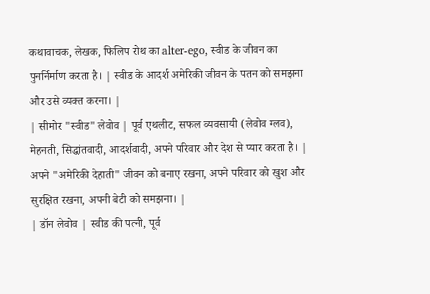कथावाचक, लेखक, फिलिप रोथ का alter-ego, स्वीड के जीवन का पुनर्निर्माण करता है। | स्वीड के आदर्श अमेरिकी जीवन के पतन को समझना और उसे व्यक्त करना। |
| सीमोर "स्वीड" लेवोव | पूर्व एथलीट, सफल व्यवसायी (लेवोव ग्लव), मेहनती, सिद्धांतवादी, आदर्शवादी, अपने परिवार और देश से प्यार करता है। | अपने "अमेरिकी देहाती" जीवन को बनाए रखना, अपने परिवार को खुश और सुरक्षित रखना, अपनी बेटी को समझना। |
| डॉन लेवोव | स्वीड की पत्नी, पूर्व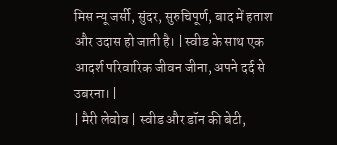मिस न्यू जर्सी, सुंदर, सुरुचिपूर्ण, बाद में हताश और उदास हो जाती है। | स्वीड के साथ एक आदर्श परिवारिक जीवन जीना, अपने दर्द से उबरना। |
| मैरी लेवोव | स्वीड और डॉन की बेटी,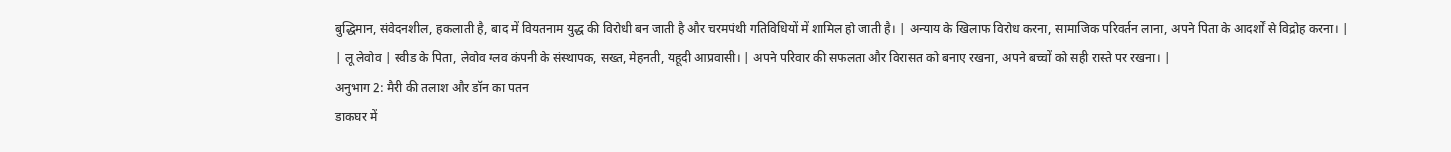बुद्धिमान, संवेदनशील, हकलाती है, बाद में वियतनाम युद्ध की विरोधी बन जाती है और चरमपंथी गतिविधियों में शामिल हो जाती है। | अन्याय के खिलाफ विरोध करना, सामाजिक परिवर्तन लाना, अपने पिता के आदर्शों से विद्रोह करना। |
| लू लेवोव | स्वीड के पिता, लेवोव ग्लव कंपनी के संस्थापक, सख्त, मेहनती, यहूदी आप्रवासी। | अपने परिवार की सफलता और विरासत को बनाए रखना, अपने बच्चों को सही रास्ते पर रखना। |
अनुभाग 2: मैरी की तलाश और डॉन का पतन
डाकघर में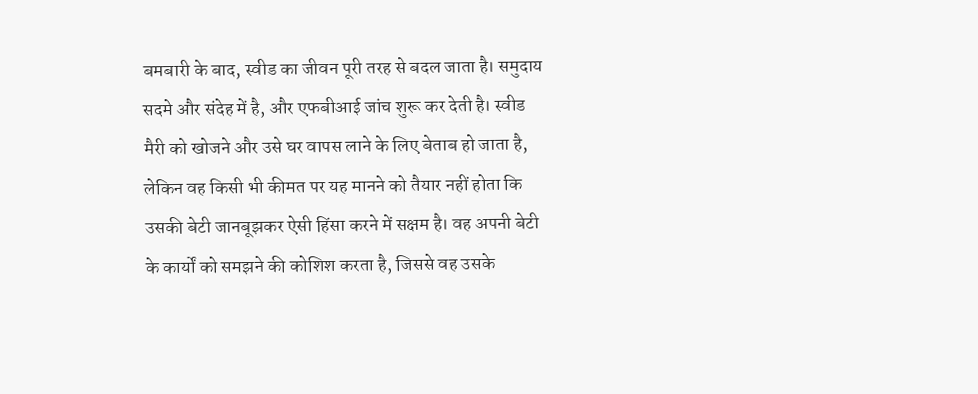बमबारी के बाद, स्वीड का जीवन पूरी तरह से बदल जाता है। समुदाय सदमे और संदेह में है, और एफबीआई जांच शुरू कर देती है। स्वीड मैरी को खोजने और उसे घर वापस लाने के लिए बेताब हो जाता है, लेकिन वह किसी भी कीमत पर यह मानने को तैयार नहीं होता कि उसकी बेटी जानबूझकर ऐसी हिंसा करने में सक्षम है। वह अपनी बेटी के कार्यों को समझने की कोशिश करता है, जिससे वह उसके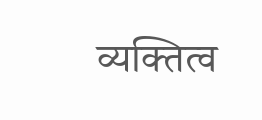व्यक्तित्व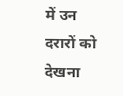में उन दरारों को देखना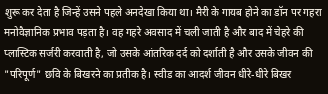शुरू कर देता है जिन्हें उसने पहले अनदेखा किया था। मैरी के गायब होने का डॉन पर गहरा मनोवैज्ञानिक प्रभाव पड़ता है। वह गहरे अवसाद में चली जाती है और बाद में चेहरे की प्लास्टिक सर्जरी करवाती है, जो उसके आंतरिक दर्द को दर्शाती है और उसके जीवन की "परिपूर्ण" छवि के बिखरने का प्रतीक है। स्वीड का आदर्श जीवन धीरे-धीरे बिखर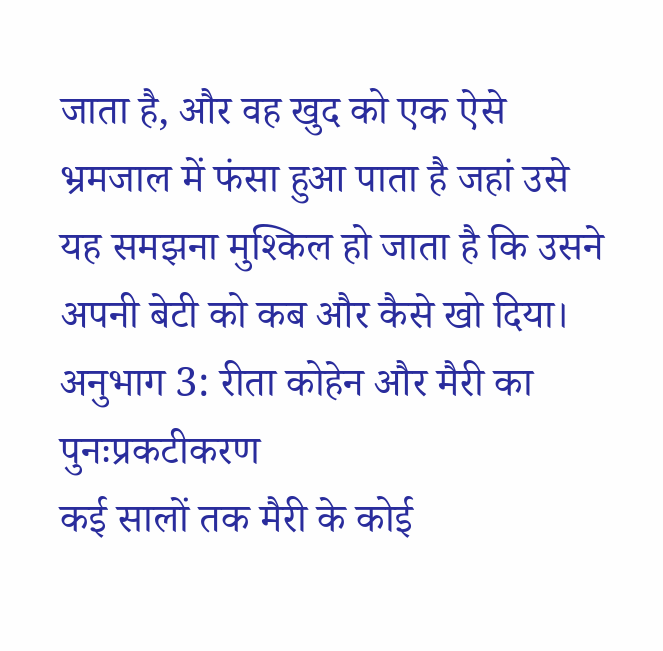जाता है, और वह खुद को एक ऐसे भ्रमजाल में फंसा हुआ पाता है जहां उसे यह समझना मुश्किल हो जाता है कि उसने अपनी बेटी को कब और कैसे खो दिया।
अनुभाग 3: रीता कोहेन और मैरी का पुनःप्रकटीकरण
कई सालों तक मैरी के कोई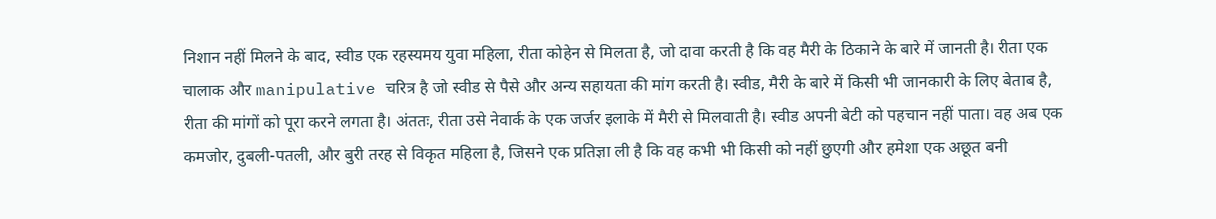निशान नहीं मिलने के बाद, स्वीड एक रहस्यमय युवा महिला, रीता कोहेन से मिलता है, जो दावा करती है कि वह मैरी के ठिकाने के बारे में जानती है। रीता एक चालाक और manipulative चरित्र है जो स्वीड से पैसे और अन्य सहायता की मांग करती है। स्वीड, मैरी के बारे में किसी भी जानकारी के लिए बेताब है, रीता की मांगों को पूरा करने लगता है। अंततः, रीता उसे नेवार्क के एक जर्जर इलाके में मैरी से मिलवाती है। स्वीड अपनी बेटी को पहचान नहीं पाता। वह अब एक कमजोर, दुबली-पतली, और बुरी तरह से विकृत महिला है, जिसने एक प्रतिज्ञा ली है कि वह कभी भी किसी को नहीं छुएगी और हमेशा एक अछूत बनी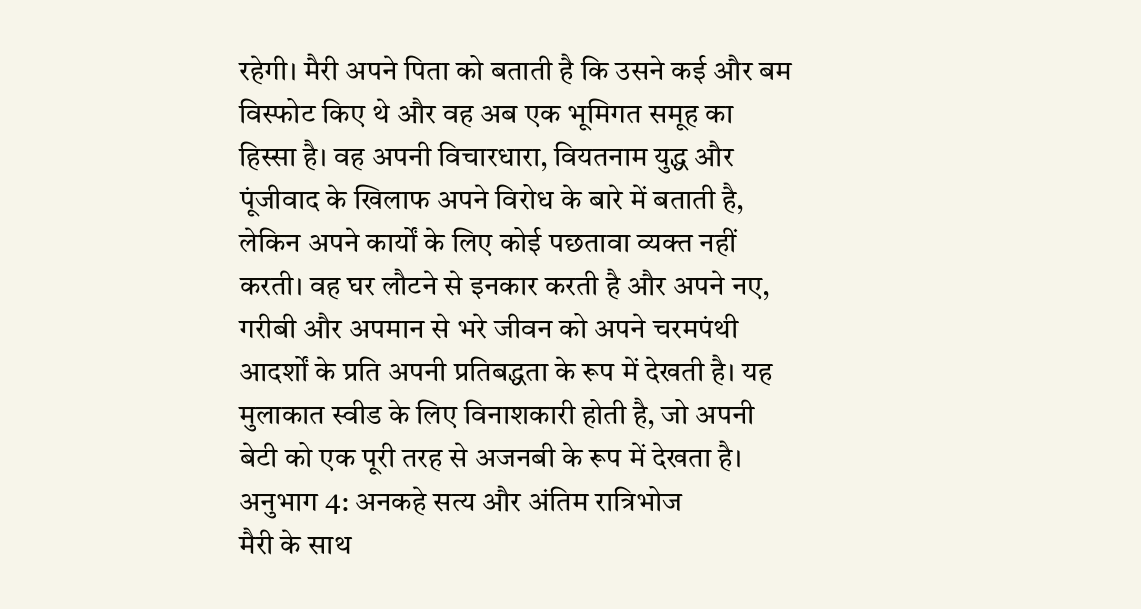रहेगी। मैरी अपने पिता को बताती है कि उसने कई और बम विस्फोट किए थे और वह अब एक भूमिगत समूह का हिस्सा है। वह अपनी विचारधारा, वियतनाम युद्ध और पूंजीवाद के खिलाफ अपने विरोध के बारे में बताती है, लेकिन अपने कार्यों के लिए कोई पछतावा व्यक्त नहीं करती। वह घर लौटने से इनकार करती है और अपने नए, गरीबी और अपमान से भरे जीवन को अपने चरमपंथी आदर्शों के प्रति अपनी प्रतिबद्धता के रूप में देखती है। यह मुलाकात स्वीड के लिए विनाशकारी होती है, जो अपनी बेटी को एक पूरी तरह से अजनबी के रूप में देखता है।
अनुभाग 4: अनकहे सत्य और अंतिम रात्रिभोज
मैरी के साथ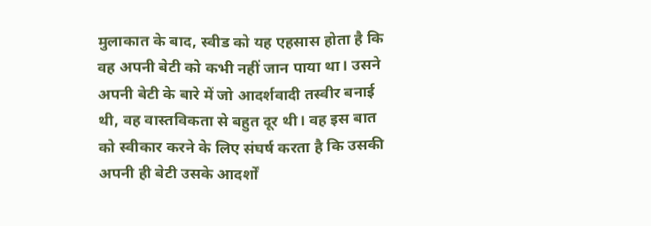मुलाकात के बाद, स्वीड को यह एहसास होता है कि वह अपनी बेटी को कभी नहीं जान पाया था। उसने अपनी बेटी के बारे में जो आदर्शवादी तस्वीर बनाई थी, वह वास्तविकता से बहुत दूर थी। वह इस बात को स्वीकार करने के लिए संघर्ष करता है कि उसकी अपनी ही बेटी उसके आदर्शों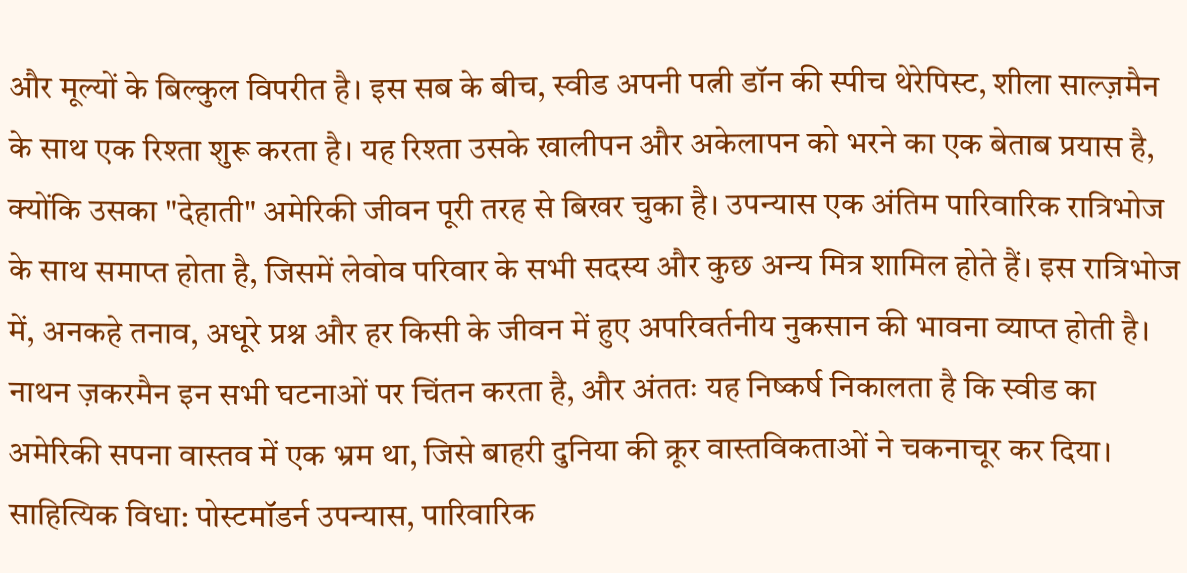और मूल्यों के बिल्कुल विपरीत है। इस सब के बीच, स्वीड अपनी पत्नी डॉन की स्पीच थेरेपिस्ट, शीला साल्ज़मैन के साथ एक रिश्ता शुरू करता है। यह रिश्ता उसके खालीपन और अकेलापन को भरने का एक बेताब प्रयास है, क्योंकि उसका "देहाती" अमेरिकी जीवन पूरी तरह से बिखर चुका है। उपन्यास एक अंतिम पारिवारिक रात्रिभोज के साथ समाप्त होता है, जिसमें लेवोव परिवार के सभी सदस्य और कुछ अन्य मित्र शामिल होते हैं। इस रात्रिभोज में, अनकहे तनाव, अधूरे प्रश्न और हर किसी के जीवन में हुए अपरिवर्तनीय नुकसान की भावना व्याप्त होती है। नाथन ज़करमैन इन सभी घटनाओं पर चिंतन करता है, और अंततः यह निष्कर्ष निकालता है कि स्वीड का अमेरिकी सपना वास्तव में एक भ्रम था, जिसे बाहरी दुनिया की क्रूर वास्तविकताओं ने चकनाचूर कर दिया।
साहित्यिक विधा: पोस्टमॉडर्न उपन्यास, पारिवारिक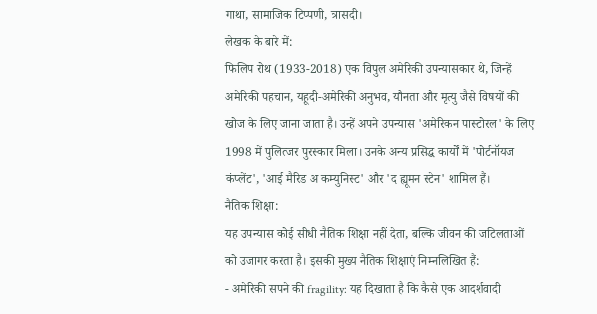गाथा, सामाजिक टिप्पणी, त्रासदी।
लेखक के बारे में:
फिलिप रोथ (1933-2018) एक विपुल अमेरिकी उपन्यासकार थे, जिन्हें अमेरिकी पहचान, यहूदी-अमेरिकी अनुभव, यौनता और मृत्यु जैसे विषयों की खोज के लिए जाना जाता है। उन्हें अपने उपन्यास 'अमेरिकन पास्टोरल' के लिए 1998 में पुलित्जर पुरस्कार मिला। उनके अन्य प्रसिद्ध कार्यों में 'पोर्टनॉयज कंप्लेंट', 'आई मैरिड अ कम्युनिस्ट' और 'द ह्यूमन स्टेन' शामिल हैं।
नैतिक शिक्षा:
यह उपन्यास कोई सीधी नैतिक शिक्षा नहीं देता, बल्कि जीवन की जटिलताओं को उजागर करता है। इसकी मुख्य नैतिक शिक्षाएं निम्नलिखित हैं:
- अमेरिकी सपने की fragility: यह दिखाता है कि कैसे एक आदर्शवादी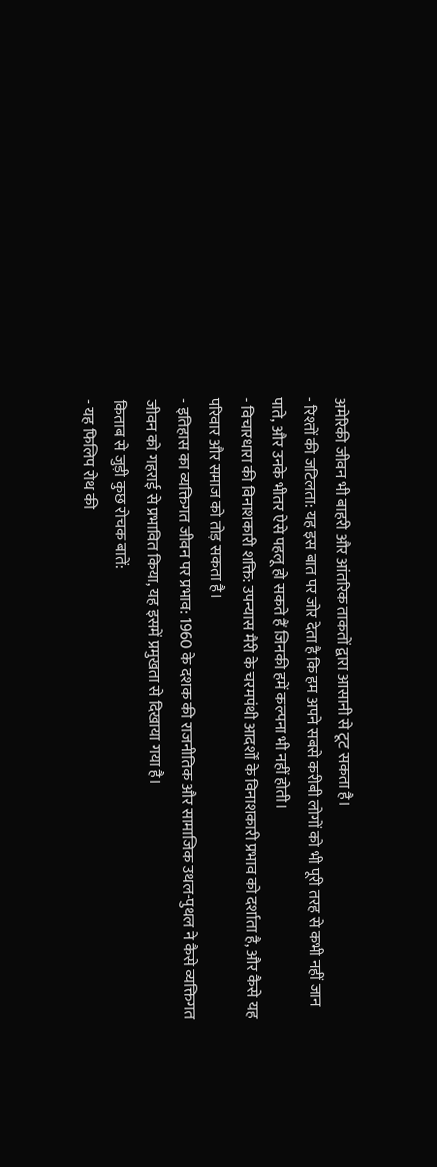अमेरिकी जीवन भी बाहरी और आंतरिक ताकतों द्वारा आसानी से टूट सकता है।
- रिश्तों की जटिलता: यह इस बात पर जोर देता है कि हम अपने सबसे करीबी लोगों को भी पूरी तरह से कभी नहीं जान पाते, और उनके भीतर ऐसे पहलू हो सकते हैं जिनकी हमें कल्पना भी नहीं होती।
- विचारधारा की विनाशकारी शक्ति: उपन्यास मैरी के चरमपंथी आदर्शों के विनाशकारी प्रभाव को दर्शाता है, और कैसे यह परिवार और समाज को तोड़ सकता है।
- इतिहास का व्यक्तिगत जीवन पर प्रभाव: 1960 के दशक की राजनीतिक और सामाजिक उथल-पुथल ने कैसे व्यक्तिगत जीवन को गहराई से प्रभावित किया, यह इसमें प्रमुखता से दिखाया गया है।
किताब से जुड़ी कुछ रोचक बातें:
- यह फिलिप रोथ की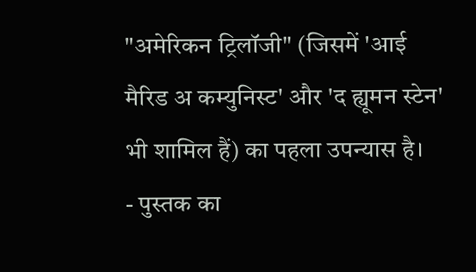"अमेरिकन ट्रिलॉजी" (जिसमें 'आई मैरिड अ कम्युनिस्ट' और 'द ह्यूमन स्टेन' भी शामिल हैं) का पहला उपन्यास है।
- पुस्तक का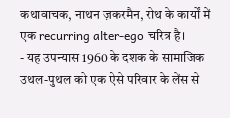कथावाचक, नाथन ज़करमैन, रोथ के कार्यों में एक recurring alter-ego चरित्र है।
- यह उपन्यास 1960 के दशक के सामाजिक उथल-पुथल को एक ऐसे परिवार के लेंस से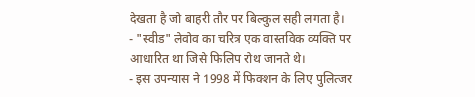देखता है जो बाहरी तौर पर बिल्कुल सही लगता है।
- "स्वीड" लेवोव का चरित्र एक वास्तविक व्यक्ति पर आधारित था जिसे फिलिप रोथ जानते थे।
- इस उपन्यास ने 1998 में फिक्शन के लिए पुलित्जर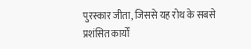पुरस्कार जीता, जिससे यह रोथ के सबसे प्रशंसित कार्यों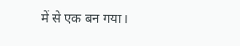में से एक बन गया।